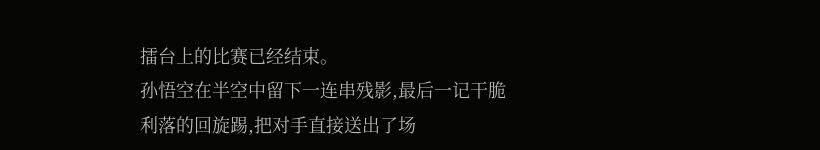擂台上的比赛已经结束。
孙悟空在半空中留下一连串残影,最后一记干脆利落的回旋踢,把对手直接送出了场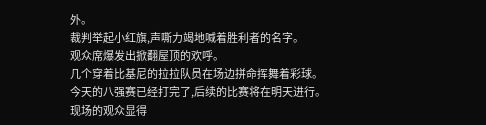外。
裁判举起小红旗,声嘶力竭地喊着胜利者的名字。
观众席爆发出掀翻屋顶的欢呼。
几个穿着比基尼的拉拉队员在场边拼命挥舞着彩球。
今天的八强赛已经打完了,后续的比赛将在明天进行。
现场的观众显得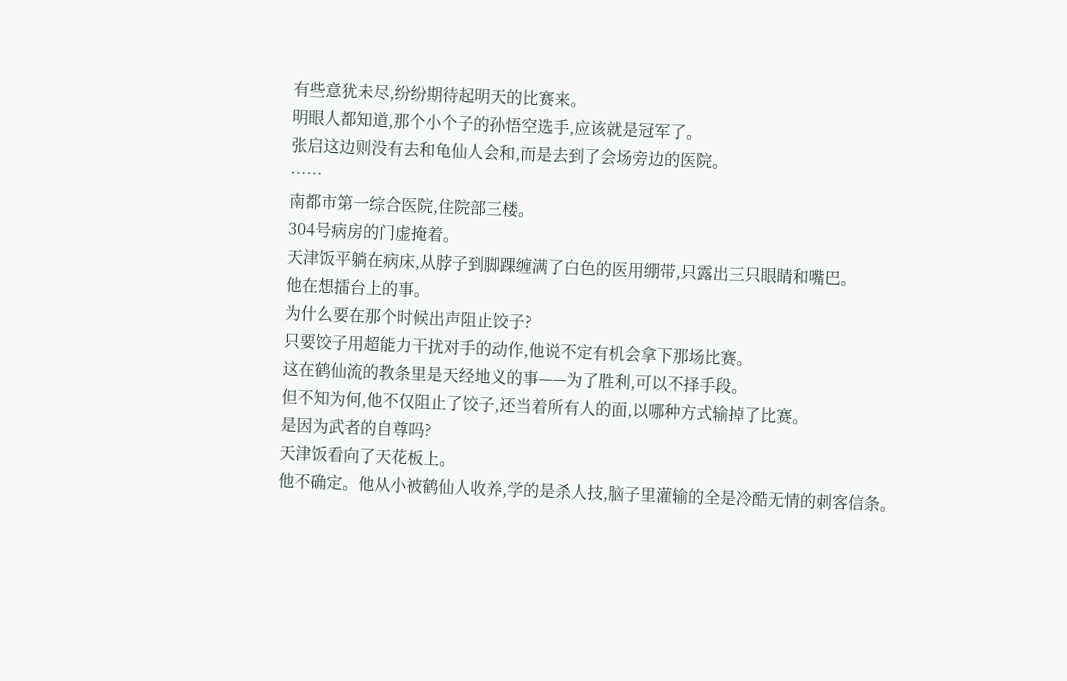有些意犹未尽,纷纷期待起明天的比赛来。
明眼人都知道,那个小个子的孙悟空选手,应该就是冠军了。
张启这边则没有去和龟仙人会和,而是去到了会场旁边的医院。
……
南都市第一综合医院,住院部三楼。
304号病房的门虚掩着。
天津饭平躺在病床,从脖子到脚踝缠满了白色的医用绷带,只露出三只眼睛和嘴巴。
他在想擂台上的事。
为什么要在那个时候出声阻止饺子?
只要饺子用超能力干扰对手的动作,他说不定有机会拿下那场比赛。
这在鹤仙流的教条里是天经地义的事——为了胜利,可以不择手段。
但不知为何,他不仅阻止了饺子,还当着所有人的面,以哪种方式输掉了比赛。
是因为武者的自尊吗?
天津饭看向了天花板上。
他不确定。他从小被鹤仙人收养,学的是杀人技,脑子里灌输的全是冷酷无情的刺客信条。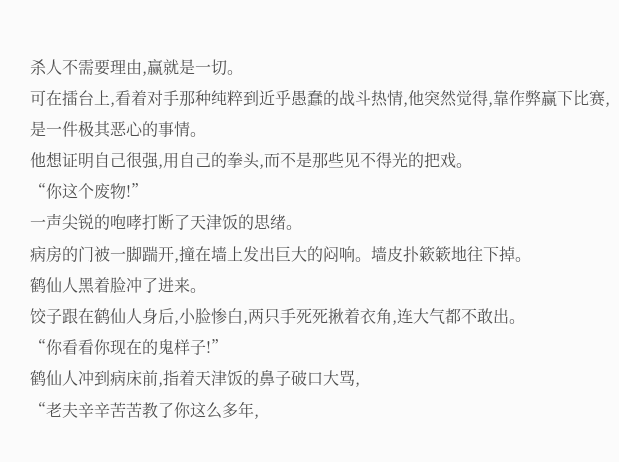杀人不需要理由,赢就是一切。
可在擂台上,看着对手那种纯粹到近乎愚蠢的战斗热情,他突然觉得,靠作弊赢下比赛,是一件极其恶心的事情。
他想证明自己很强,用自己的拳头,而不是那些见不得光的把戏。
“你这个废物!”
一声尖锐的咆哮打断了天津饭的思绪。
病房的门被一脚踹开,撞在墙上发出巨大的闷响。墙皮扑簌簌地往下掉。
鹤仙人黑着脸冲了进来。
饺子跟在鹤仙人身后,小脸惨白,两只手死死揪着衣角,连大气都不敢出。
“你看看你现在的鬼样子!”
鹤仙人冲到病床前,指着天津饭的鼻子破口大骂,
“老夫辛辛苦苦教了你这么多年,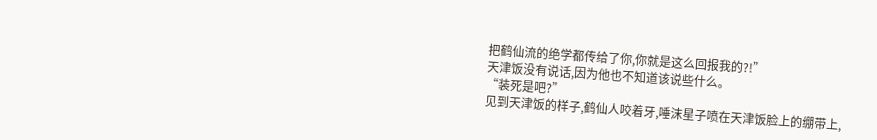把鹤仙流的绝学都传给了你,你就是这么回报我的?!”
天津饭没有说话,因为他也不知道该说些什么。
“装死是吧?”
见到天津饭的样子,鹤仙人咬着牙,唾沫星子喷在天津饭脸上的绷带上,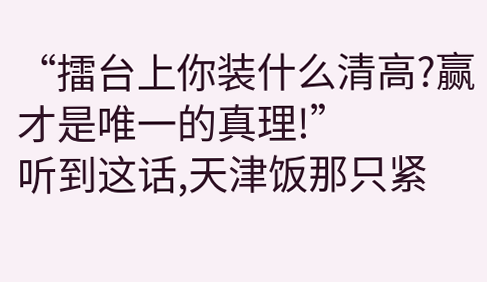“擂台上你装什么清高?赢才是唯一的真理!”
听到这话,天津饭那只紧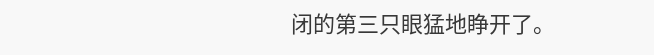闭的第三只眼猛地睁开了。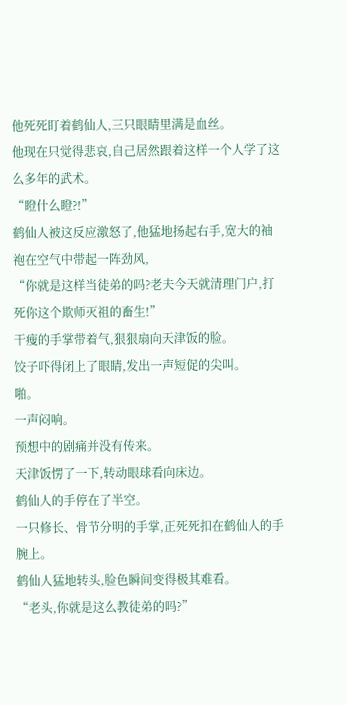他死死盯着鹤仙人,三只眼睛里满是血丝。
他现在只觉得悲哀,自己居然跟着这样一个人学了这么多年的武术。
“瞪什么瞪?!”
鹤仙人被这反应激怒了,他猛地扬起右手,宽大的袖袍在空气中带起一阵劲风,
“你就是这样当徒弟的吗?老夫今天就清理门户,打死你这个欺师灭祖的畜生!”
干瘦的手掌带着气,狠狠扇向天津饭的脸。
饺子吓得闭上了眼睛,发出一声短促的尖叫。
啪。
一声闷响。
预想中的剧痛并没有传来。
天津饭愣了一下,转动眼球看向床边。
鹤仙人的手停在了半空。
一只修长、骨节分明的手掌,正死死扣在鹤仙人的手腕上。
鹤仙人猛地转头,脸色瞬间变得极其难看。
“老头,你就是这么教徒弟的吗?”